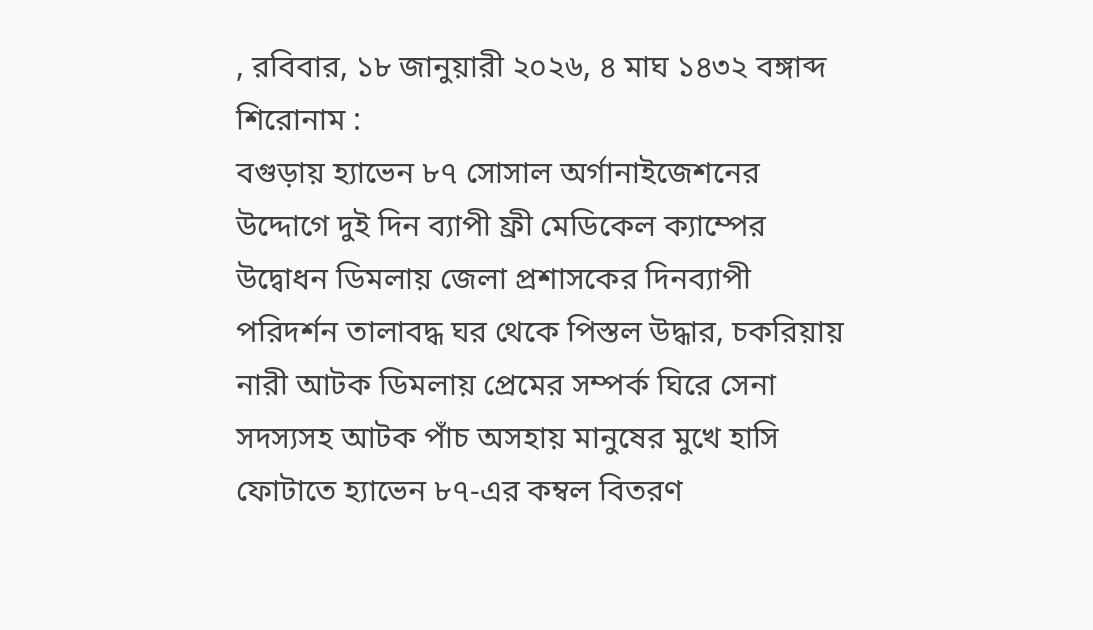, রবিবার, ১৮ জানুয়ারী ২০২৬, ৪ মাঘ ১৪৩২ বঙ্গাব্দ
শিরোনাম :
বগুড়ায় হ্যাভেন ৮৭ সোসাল অর্গানাইজেশনের উদ্দোগে দুই দিন ব্যাপী ফ্রী মেডিকেল ক্যাম্পের উদ্বোধন ডিমলায় জেলা প্রশাসকের দিনব্যাপী পরিদর্শন তালাবদ্ধ ঘর থেকে পিস্তল উদ্ধার, চকরিয়ায় নারী আটক ডিমলায় প্রেমের সম্পর্ক ঘিরে সেনা সদস্যসহ আটক পাঁচ অসহায় মানুষের মুখে হাসি ফোটাতে হ্যাভেন ৮৭-এর কম্বল বিতরণ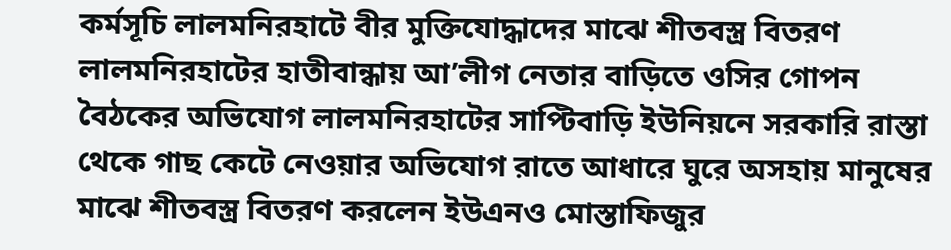কর্মসূচি লালমনিরহাটে বীর মুক্তিযোদ্ধাদের মাঝে শীতবস্ত্র বিতরণ লালমনিরহাটের হাতীবান্ধায় আ’লীগ নেতার বাড়িতে ওসির গোপন বৈঠকের অভিযোগ লালমনিরহাটের সাপ্টিবাড়ি ইউনিয়নে সরকারি রাস্তা থেকে গাছ কেটে নেওয়ার অভিযোগ রাতে আধারে ঘুরে অসহায় মানুষের মাঝে শীতবস্ত্র বিতরণ করলেন ইউএনও মোস্তাফিজুর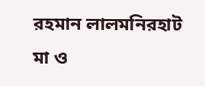রহমান লালমনিরহাট মা ও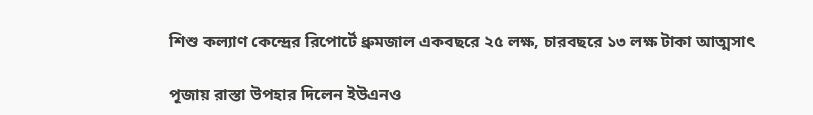শিশু কল্যাণ কেন্দ্রের রিপোর্টে ধ্রুমজাল একবছরে ২৫ লক্ষ, চারবছরে ১৩ লক্ষ টাকা আত্মসাৎ

পূজায় রাস্তা উপহার দিলেন ইউএনও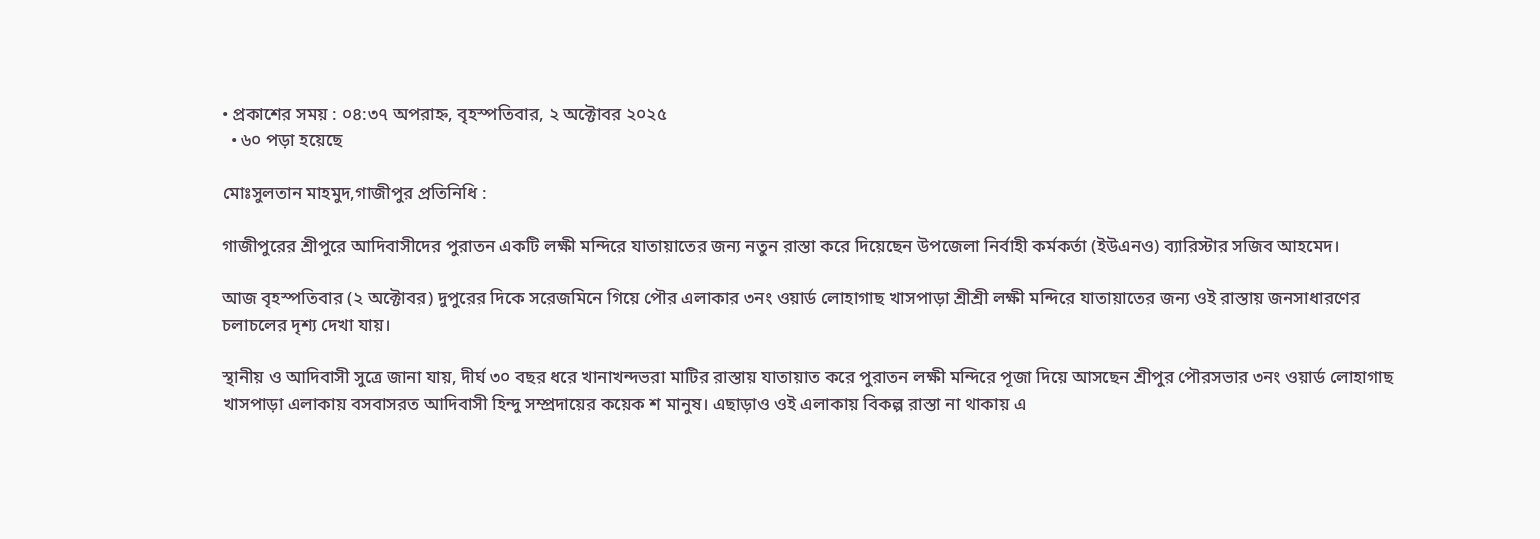• প্রকাশের সময় : ০৪:৩৭ অপরাহ্ন, বৃহস্পতিবার, ২ অক্টোবর ২০২৫
  • ৬০ পড়া হয়েছে

মোঃসুলতান মাহমুদ,গাজীপুর প্রতিনিধি :

গাজীপুরের শ্রীপুরে আদিবাসীদের পুরাতন একটি লক্ষী মন্দিরে যাতায়াতের জন্য নতুন রাস্তা করে দিয়েছেন উপজেলা নির্বাহী কর্মকর্তা (ইউএনও) ব্যারিস্টার সজিব আহমেদ।

আজ বৃহস্পতিবার (২ অক্টোবর) দুপুরের দিকে সরেজমিনে গিয়ে পৌর এলাকার ৩নং ওয়ার্ড লোহাগাছ খাসপাড়া শ্রীশ্রী লক্ষী মন্দিরে যাতায়াতের জন্য ওই রাস্তায় জনসাধারণের চলাচলের দৃশ্য দেখা যায়।

স্থানীয় ও আদিবাসী সুত্রে জানা যায়, দীর্ঘ ৩০ বছর ধরে খানাখন্দভরা মাটির রাস্তায় যাতায়াত করে পুরাতন লক্ষী মন্দিরে পূজা দিয়ে আসছেন শ্রীপুর পৌরসভার ৩নং ওয়ার্ড লোহাগাছ খাসপাড়া এলাকায় বসবাসরত আদিবাসী হিন্দু সম্প্রদায়ের কয়েক শ মানুষ। এছাড়াও ওই এলাকায় বিকল্প রাস্তা না থাকায় এ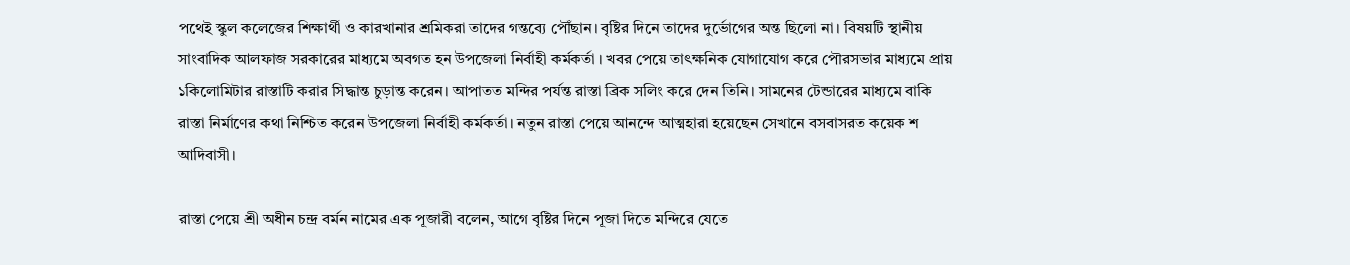পথেই স্কুল কলেজের শিক্ষার্থী ও কারখানার শ্রমিকরা তাদের গন্তব্যে পৌঁছান। বৃষ্টির দিনে তাদের দুর্ভোগের অন্ত ছিলো না। বিষয়টি স্থানীয় সাংবাদিক আলফাজ সরকারের মাধ্যমে অবগত হন উপজেলা নির্বাহী কর্মকর্তা । খবর পেয়ে তাৎক্ষনিক যোগাযোগ করে পৌরসভার মাধ্যমে প্রায় ১কিলোমিটার রাস্তাটি করার সিদ্ধান্ত চুড়ান্ত করেন। আপাতত মন্দির পর্যন্ত রাস্তা ব্রিক সলিং করে দেন তিনি। সামনের টেন্ডারের মাধ্যমে বাকি রাস্তা নির্মাণের কথা নিশ্চিত করেন উপজেলা নির্বাহী কর্মকর্তা। নতুন রাস্তা পেয়ে আনন্দে আত্মহারা হয়েছেন সেখানে বসবাসরত কয়েক শ আদিবাসী।

রাস্তা পেয়ে শ্রী অধীন চন্দ্র বর্মন নামের এক পূজারী বলেন, আগে বৃষ্টির দিনে পূজা দিতে মন্দিরে যেতে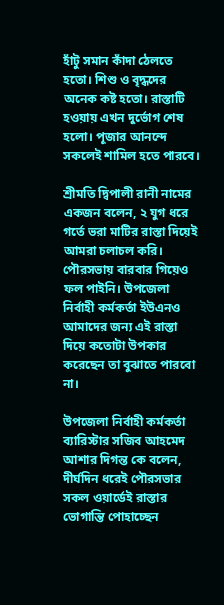হাঁটু সমান কাঁদা ঠেলতে হতো। শিশু ও বৃদ্ধদের অনেক কষ্ট হতো। রাস্তাটি হওয়ায় এখন দুর্ভোগ শেষ হলো। পূজার আনন্দে সকলেই শামিল হতে পারবে।

শ্রীমতি দ্বিপালী রানী নামের একজন বলেন, ২ যুগ ধরে গর্তে ভরা মাটির রাস্তা দিয়েই আমরা চলাচল করি। পৌরসভায় বারবার গিয়েও ফল পাইনি। উপজেলা নির্বাহী কর্মকর্তা ইউএনও আমাদের জন্য এই রাস্তা দিয়ে কতোটা উপকার করেছেন তা বুঝাতে পারবো না।

উপজেলা নির্বাহী কর্মকর্তা ব্যারিস্টার সজিব আহমেদ আশার দিগন্ত কে বলেন, দীর্ঘদিন ধরেই পৌরসভার সকল ওয়ার্ডেই রাস্তার ভোগান্তি পোহাচ্ছেন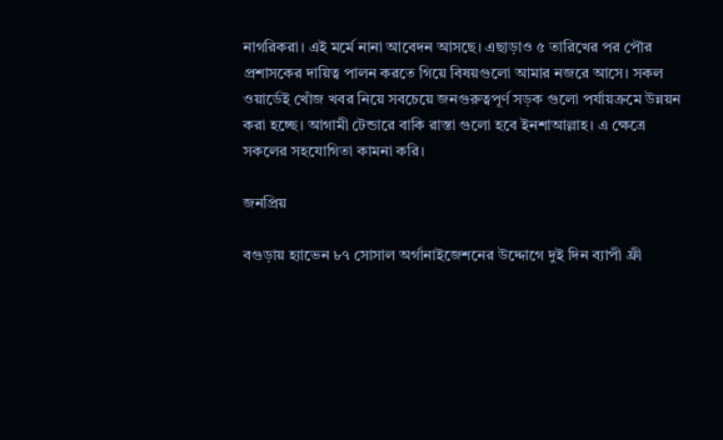নাগরিকরা। এই মর্মে নানা আবেদন আসছে। এছাড়াও ৫ তারিখের পর পৌর প্রশাসকের দায়িত্ব পালন করতে গিয়ে বিষয়গুলো আমার নজরে আসে। সকল ওয়ার্ডেই খোঁজ খবর নিয়ে সবচেয়ে জনগুরুত্বপূর্ণ সড়ক গুলো পর্যায়ক্রমে উন্নয়ন করা হচ্ছে। আগামী টেন্ডারে বাকি রাস্তা গুলো হবে ইনশাআল্লাহ। এ ক্ষেত্রে সকলের সহযোগিতা কামনা করি।

জনপ্রিয়

বগুড়ায় হ্যাভেন ৮৭ সোসাল অর্গানাইজেশনের উদ্দোগে দুই দিন ব্যাপী ফ্রী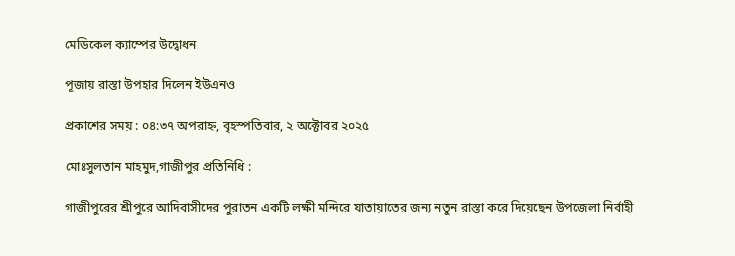মেডিকেল ক্যাম্পের উদ্বোধন

পূজায় রাস্তা উপহার দিলেন ইউএনও

প্রকাশের সময় : ০৪:৩৭ অপরাহ্ন, বৃহস্পতিবার, ২ অক্টোবর ২০২৫

মোঃসুলতান মাহমুদ,গাজীপুর প্রতিনিধি :

গাজীপুরের শ্রীপুরে আদিবাসীদের পুরাতন একটি লক্ষী মন্দিরে যাতায়াতের জন্য নতুন রাস্তা করে দিয়েছেন উপজেলা নির্বাহী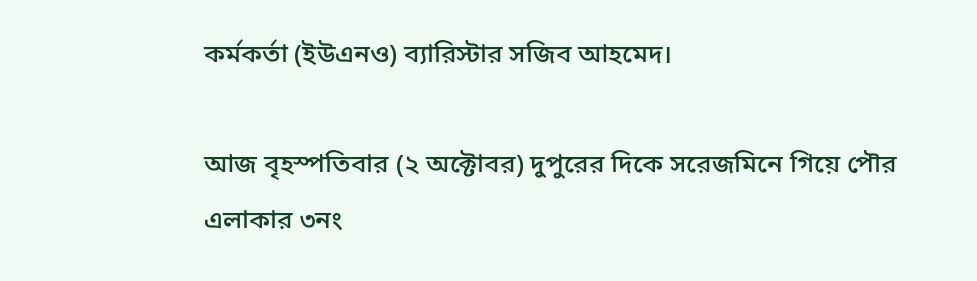কর্মকর্তা (ইউএনও) ব্যারিস্টার সজিব আহমেদ।

আজ বৃহস্পতিবার (২ অক্টোবর) দুপুরের দিকে সরেজমিনে গিয়ে পৌর এলাকার ৩নং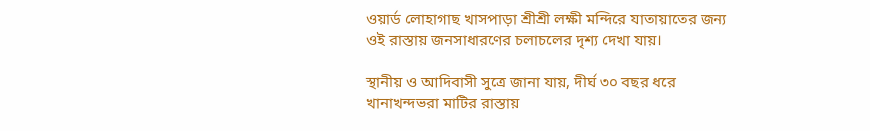ওয়ার্ড লোহাগাছ খাসপাড়া শ্রীশ্রী লক্ষী মন্দিরে যাতায়াতের জন্য ওই রাস্তায় জনসাধারণের চলাচলের দৃশ্য দেখা যায়।

স্থানীয় ও আদিবাসী সুত্রে জানা যায়, দীর্ঘ ৩০ বছর ধরে খানাখন্দভরা মাটির রাস্তায়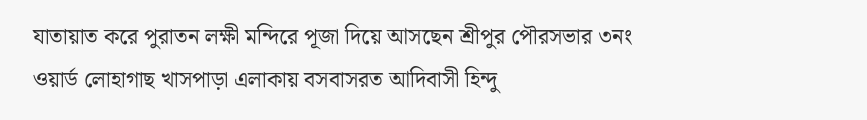যাতায়াত করে পুরাতন লক্ষী মন্দিরে পূজা দিয়ে আসছেন শ্রীপুর পৌরসভার ৩নং ওয়ার্ড লোহাগাছ খাসপাড়া এলাকায় বসবাসরত আদিবাসী হিন্দু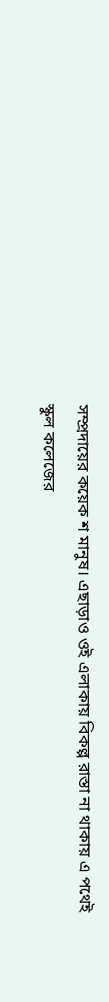সম্প্রদায়ের কয়েক শ মানুষ। এছাড়াও ওই এলাকায় বিকল্প রাস্তা না থাকায় এ পথেই স্কুল কলেজের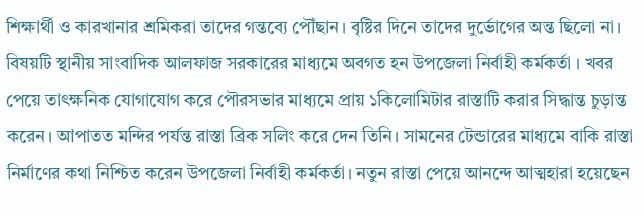শিক্ষার্থী ও কারখানার শ্রমিকরা তাদের গন্তব্যে পৌঁছান। বৃষ্টির দিনে তাদের দুর্ভোগের অন্ত ছিলো না। বিষয়টি স্থানীয় সাংবাদিক আলফাজ সরকারের মাধ্যমে অবগত হন উপজেলা নির্বাহী কর্মকর্তা । খবর পেয়ে তাৎক্ষনিক যোগাযোগ করে পৌরসভার মাধ্যমে প্রায় ১কিলোমিটার রাস্তাটি করার সিদ্ধান্ত চুড়ান্ত করেন। আপাতত মন্দির পর্যন্ত রাস্তা ব্রিক সলিং করে দেন তিনি। সামনের টেন্ডারের মাধ্যমে বাকি রাস্তা নির্মাণের কথা নিশ্চিত করেন উপজেলা নির্বাহী কর্মকর্তা। নতুন রাস্তা পেয়ে আনন্দে আত্মহারা হয়েছেন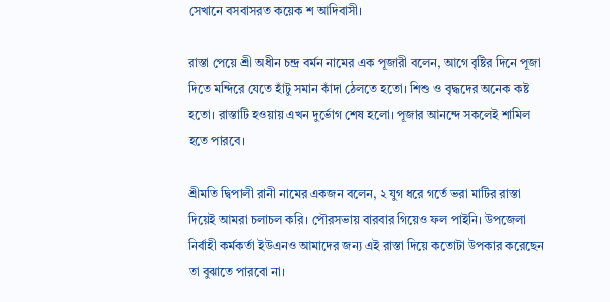সেখানে বসবাসরত কয়েক শ আদিবাসী।

রাস্তা পেয়ে শ্রী অধীন চন্দ্র বর্মন নামের এক পূজারী বলেন, আগে বৃষ্টির দিনে পূজা দিতে মন্দিরে যেতে হাঁটু সমান কাঁদা ঠেলতে হতো। শিশু ও বৃদ্ধদের অনেক কষ্ট হতো। রাস্তাটি হওয়ায় এখন দুর্ভোগ শেষ হলো। পূজার আনন্দে সকলেই শামিল হতে পারবে।

শ্রীমতি দ্বিপালী রানী নামের একজন বলেন, ২ যুগ ধরে গর্তে ভরা মাটির রাস্তা দিয়েই আমরা চলাচল করি। পৌরসভায় বারবার গিয়েও ফল পাইনি। উপজেলা নির্বাহী কর্মকর্তা ইউএনও আমাদের জন্য এই রাস্তা দিয়ে কতোটা উপকার করেছেন তা বুঝাতে পারবো না।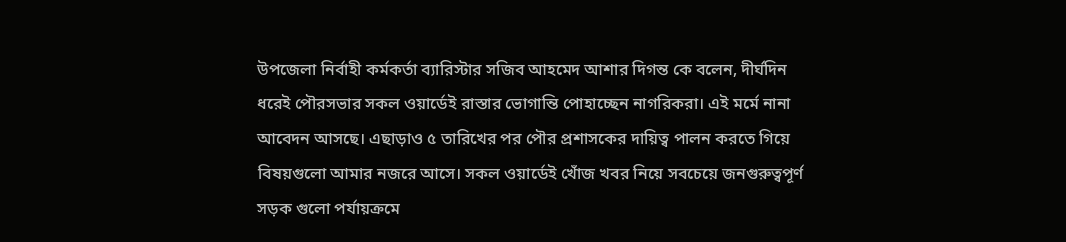উপজেলা নির্বাহী কর্মকর্তা ব্যারিস্টার সজিব আহমেদ আশার দিগন্ত কে বলেন, দীর্ঘদিন ধরেই পৌরসভার সকল ওয়ার্ডেই রাস্তার ভোগান্তি পোহাচ্ছেন নাগরিকরা। এই মর্মে নানা আবেদন আসছে। এছাড়াও ৫ তারিখের পর পৌর প্রশাসকের দায়িত্ব পালন করতে গিয়ে বিষয়গুলো আমার নজরে আসে। সকল ওয়ার্ডেই খোঁজ খবর নিয়ে সবচেয়ে জনগুরুত্বপূর্ণ সড়ক গুলো পর্যায়ক্রমে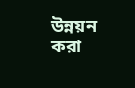উন্নয়ন করা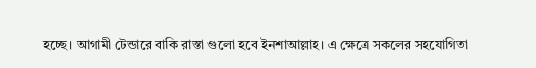হচ্ছে। আগামী টেন্ডারে বাকি রাস্তা গুলো হবে ইনশাআল্লাহ। এ ক্ষেত্রে সকলের সহযোগিতা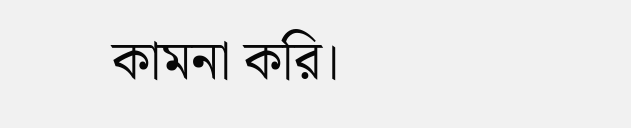কামনা করি।